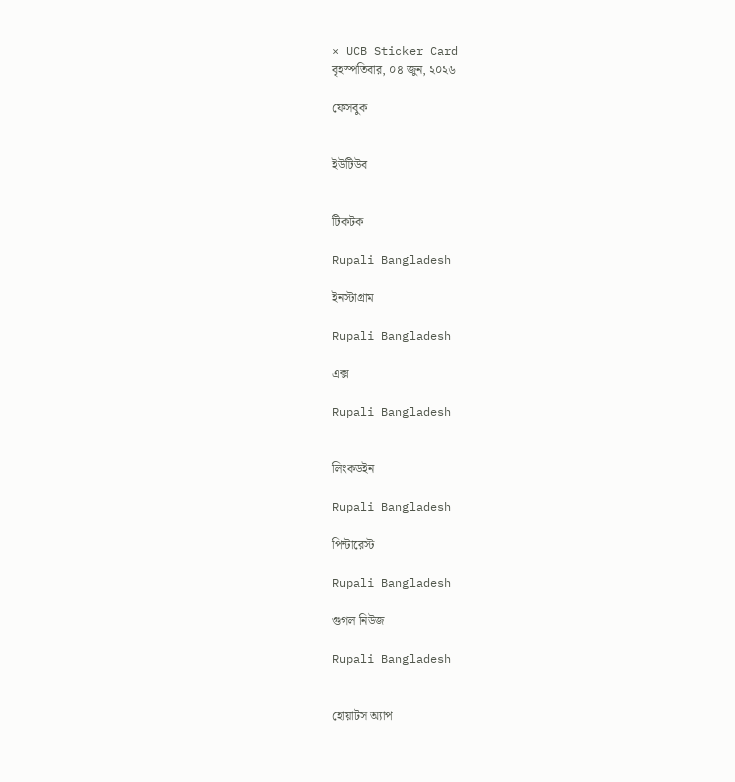× UCB Sticker Card
বৃহস্পতিবার, ০৪ জুন, ২০২৬

ফেসবুক


ইউটিউব


টিকটক

Rupali Bangladesh

ইনস্টাগ্রাম

Rupali Bangladesh

এক্স

Rupali Bangladesh


লিংকডইন

Rupali Bangladesh

পিন্টারেস্ট

Rupali Bangladesh

গুগল নিউজ

Rupali Bangladesh


হোয়াটস অ্যাপ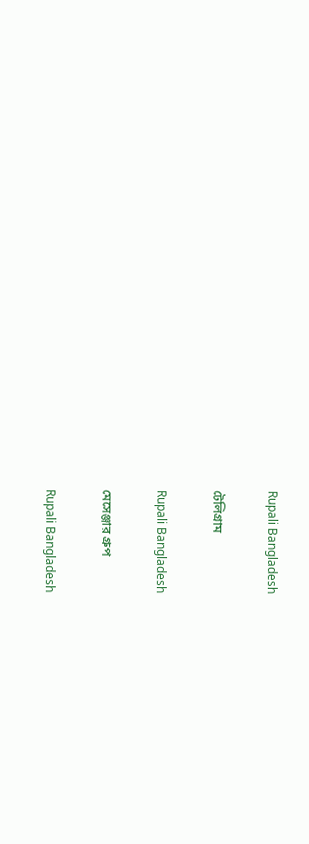Rupali Bangladesh

টেলিগ্রাম

Rupali Bangladesh

মেসেঞ্জার গ্রুপ

Rupali Bangladesh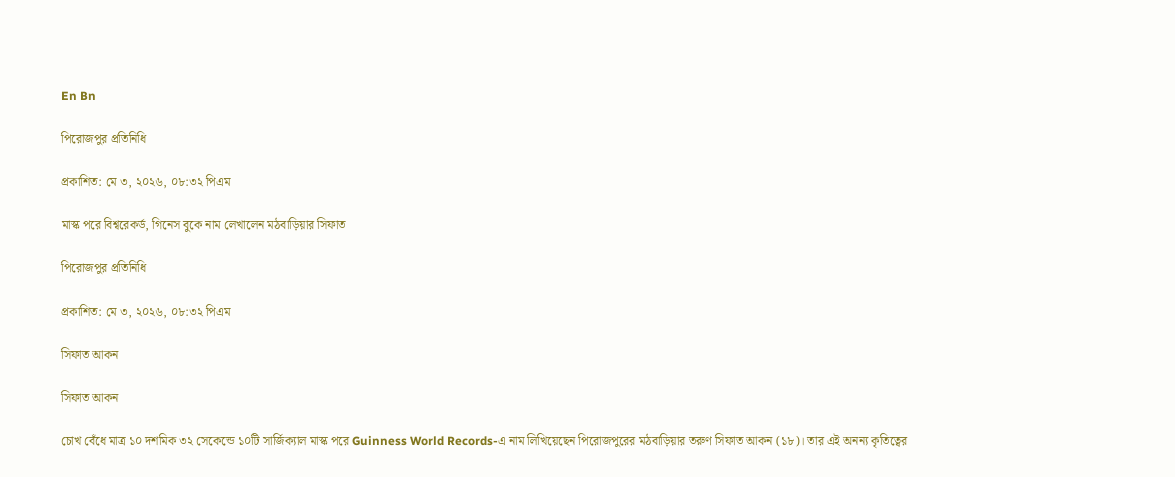En Bn

পিরোজপুর প্রতিনিধি

প্রকাশিত: মে ৩, ২০২৬, ০৮:৩২ পিএম

মাস্ক পরে বিশ্বরেকর্ড, গিনেস বুকে নাম লেখালেন মঠবাড়িয়ার সিফাত

পিরোজপুর প্রতিনিধি

প্রকাশিত: মে ৩, ২০২৬, ০৮:৩২ পিএম

সিফাত আকন

সিফাত আকন

চোখ বেঁধে মাত্র ১০ দশমিক ৩২ সেকেন্ডে ১০টি সার্জিক্যাল মাস্ক পরে Guinness World Records-এ নাম লিখিয়েছেন পিরোজপুরের মঠবাড়িয়ার তরুণ সিফাত আকন (১৮)। তার এই অনন্য কৃতিত্বের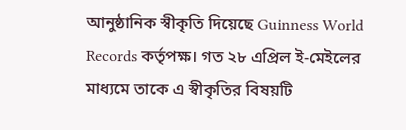আনুষ্ঠানিক স্বীকৃতি দিয়েছে Guinness World Records কর্তৃপক্ষ। গত ২৮ এপ্রিল ই-মেইলের মাধ্যমে তাকে এ স্বীকৃতির বিষয়টি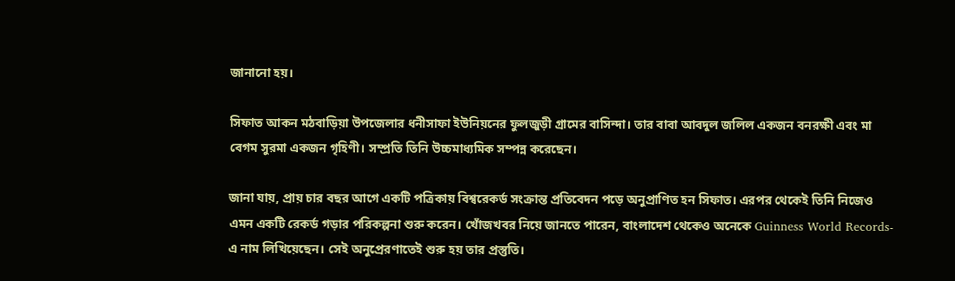জানানো হয়।

সিফাত আকন মঠবাড়িয়া উপজেলার ধনীসাফা ইউনিয়নের ফুলজুড়ী গ্রামের বাসিন্দা। তার বাবা আবদুল জলিল একজন বনরক্ষী এবং মা বেগম সুরমা একজন গৃহিণী। সম্প্রতি তিনি উচ্চমাধ্যমিক সম্পন্ন করেছেন।

জানা যায়, প্রায় চার বছর আগে একটি পত্রিকায় বিশ্বরেকর্ড সংক্রান্ত প্রতিবেদন পড়ে অনুপ্রাণিত হন সিফাত। এরপর থেকেই তিনি নিজেও এমন একটি রেকর্ড গড়ার পরিকল্পনা শুরু করেন। খোঁজখবর নিয়ে জানতে পারেন, বাংলাদেশ থেকেও অনেকে Guinness World Records-এ নাম লিখিয়েছেন। সেই অনুপ্রেরণাতেই শুরু হয় তার প্রস্তুতি।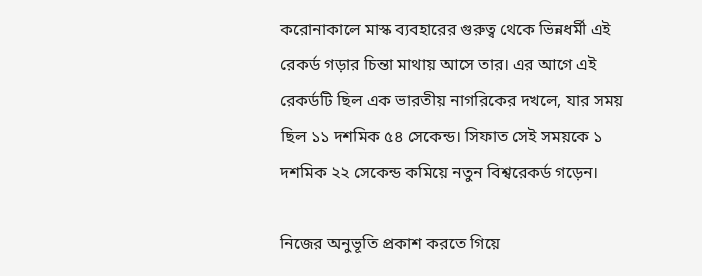করোনাকালে মাস্ক ব্যবহারের গুরুত্ব থেকে ভিন্নধর্মী এই রেকর্ড গড়ার চিন্তা মাথায় আসে তার। এর আগে এই রেকর্ডটি ছিল এক ভারতীয় নাগরিকের দখলে, যার সময় ছিল ১১ দশমিক ৫৪ সেকেন্ড। সিফাত সেই সময়কে ১ দশমিক ২২ সেকেন্ড কমিয়ে নতুন বিশ্বরেকর্ড গড়েন।

নিজের অনুভূতি প্রকাশ করতে গিয়ে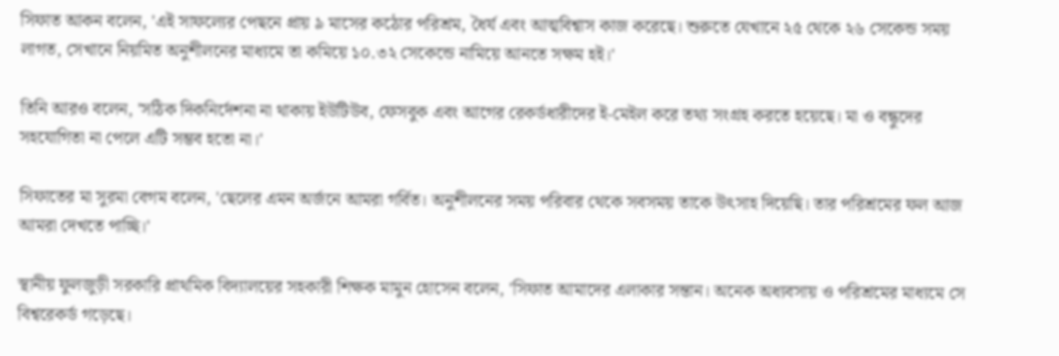সিফাত আকন বলেন, 'এই সাফল্যের পেছনে প্রায় ৯ মাসের কঠোর পরিশ্রম, ধৈর্য এবং আত্মবিশ্বাস কাজ করেছে। শুরুতে যেখানে ২৫ থেকে ২৬ সেকেন্ড সময় লাগত, সেখানে নিয়মিত অনুশীলনের মাধ্যমে তা কমিয়ে ১০.৩২ সেকেন্ডে নামিয়ে আনতে সক্ষম হই।'

তিনি আরও বলেন, 'সঠিক দিকনির্দেশনা না থাকায় ইউটিউব, ফেসবুক এবং আগের রেকর্ডধারীদের ই-মেইল করে তথ্য সংগ্রহ করতে হয়েছে। মা ও বন্ধুদের সহযোগিতা না পেলে এটি সম্ভব হতো না।'

সিফাতের মা সুরমা বেগম বলেন, 'ছেলের এমন অর্জনে আমরা গর্বিত। অনুশীলনের সময় পরিবার থেকে সবসময় তাকে উৎসাহ দিয়েছি। তার পরিশ্রমের ফল আজ আমরা দেখতে পাচ্ছি।'

স্থানীয় ফুলজুড়ী সরকারি প্রাথমিক বিদ্যালয়ের সহকারী শিক্ষক মামুন হোসেন বলেন, 'সিফাত আমাদের এলাকার সন্তান। অনেক অধ্যবসায় ও পরিশ্রমের মাধ্যমে সে বিশ্বরেকর্ড গড়েছে।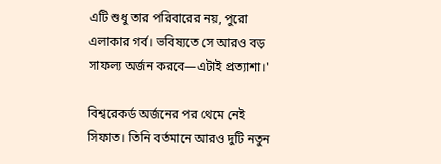এটি শুধু তার পরিবারের নয়, পুরো এলাকার গর্ব। ভবিষ্যতে সে আরও বড় সাফল্য অর্জন করবে—এটাই প্রত্যাশা।'

বিশ্বরেকর্ড অর্জনের পর থেমে নেই সিফাত। তিনি বর্তমানে আরও দুটি নতুন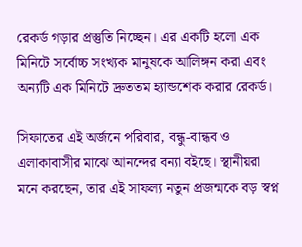রেকর্ড গড়ার প্রস্তুতি নিচ্ছেন। এর একটি হলো এক মিনিটে সর্বোচ্চ সংখ্যক মানুষকে আলিঙ্গন করা এবং অন্যটি এক মিনিটে দ্রুততম হ্যান্ডশেক করার রেকর্ড।

সিফাতের এই অর্জনে পরিবার, বন্ধু-বান্ধব ও এলাকাবাসীর মাঝে আনন্দের বন্যা বইছে। স্থানীয়রা মনে করছেন, তার এই সাফল্য নতুন প্রজন্মকে বড় স্বপ্ন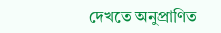দেখতে অনুপ্রাণিত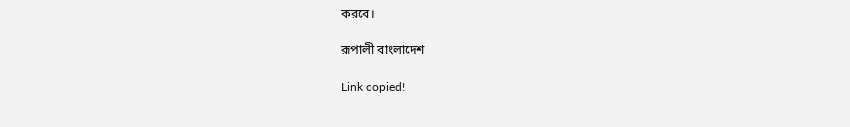করবে।

রূপালী বাংলাদেশ

Link copied!